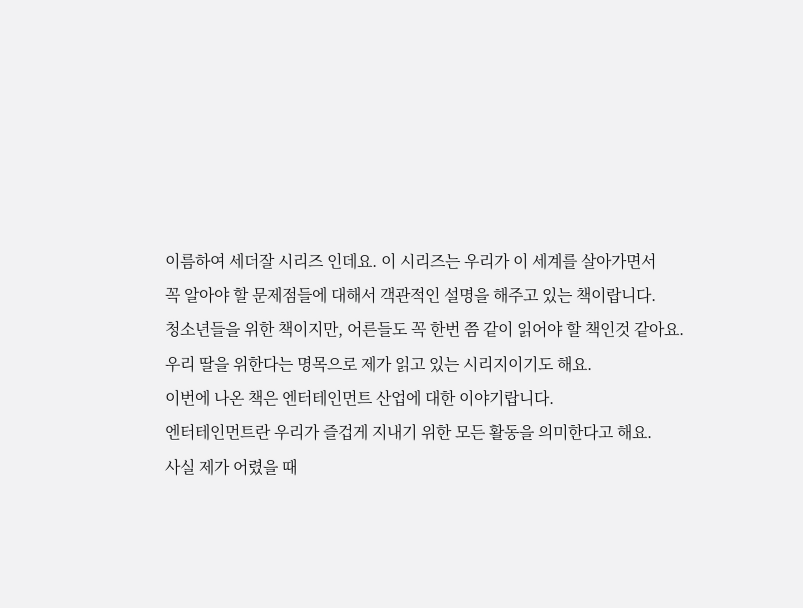이름하여 세더잘 시리즈 인데요. 이 시리즈는 우리가 이 세계를 살아가면서
꼭 알아야 할 문제점들에 대해서 객관적인 설명을 해주고 있는 책이랍니다.
청소년들을 위한 책이지만, 어른들도 꼭 한번 쯤 같이 읽어야 할 책인것 같아요.
우리 딸을 위한다는 명목으로 제가 읽고 있는 시리지이기도 해요.
이번에 나온 책은 엔터테인먼트 산업에 대한 이야기랍니다.
엔터테인먼트란 우리가 즐겁게 지내기 위한 모든 활동을 의미한다고 해요.
사실 제가 어렸을 때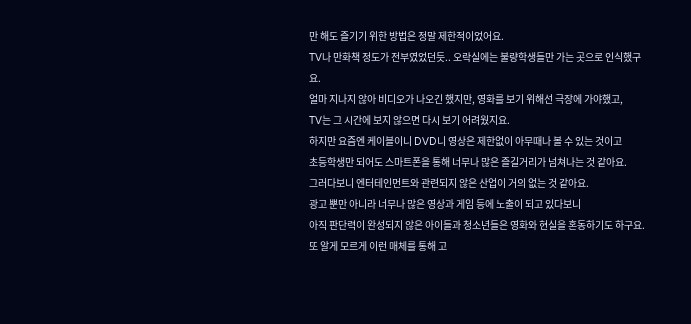만 해도 즐기기 위한 방법은 정말 제한적이었어요.
TV나 만화책 정도가 전부였었던듯.. 오락실에는 불량학생들만 가는 곳으로 인식했구요.
얼마 지나지 않아 비디오가 나오긴 했지만, 영화를 보기 위해선 극장에 가야했고,
TV는 그 시간에 보지 않으면 다시 보기 어려웠지요.
하지만 요즘엔 케이블이니 DVD니 영상은 제한없이 아무때나 볼 수 있는 것이고
초등학생만 되어도 스마트폰을 통해 너무나 많은 즐길거리가 넘쳐나는 것 같아요.
그러다보니 엔터테인먼트와 관련되지 않은 산업이 거의 없는 것 같아요.
광고 뿐만 아니라 너무나 많은 영상과 게임 등에 노출이 되고 있다보니
아직 판단력이 완성되지 않은 아이들과 청소년들은 영화와 현실을 혼동하기도 하구요.
또 알게 모르게 이런 매체를 통해 고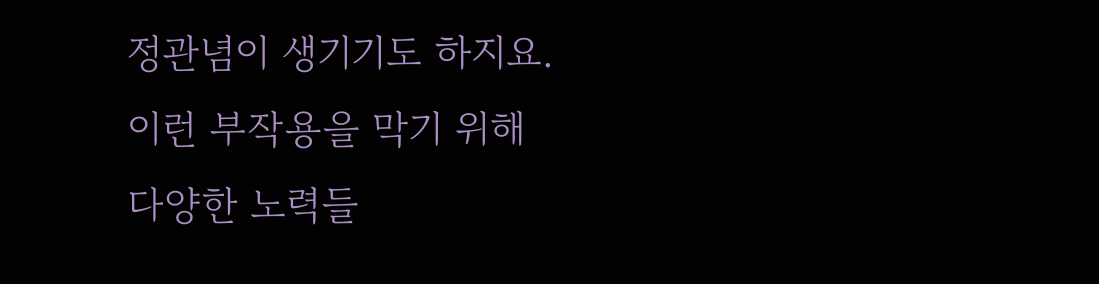정관념이 생기기도 하지요.
이런 부작용을 막기 위해 다양한 노력들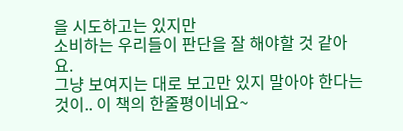을 시도하고는 있지만
소비하는 우리들이 판단을 잘 해야할 것 같아요.
그냥 보여지는 대로 보고만 있지 말아야 한다는 것이.. 이 책의 한줄평이네요~